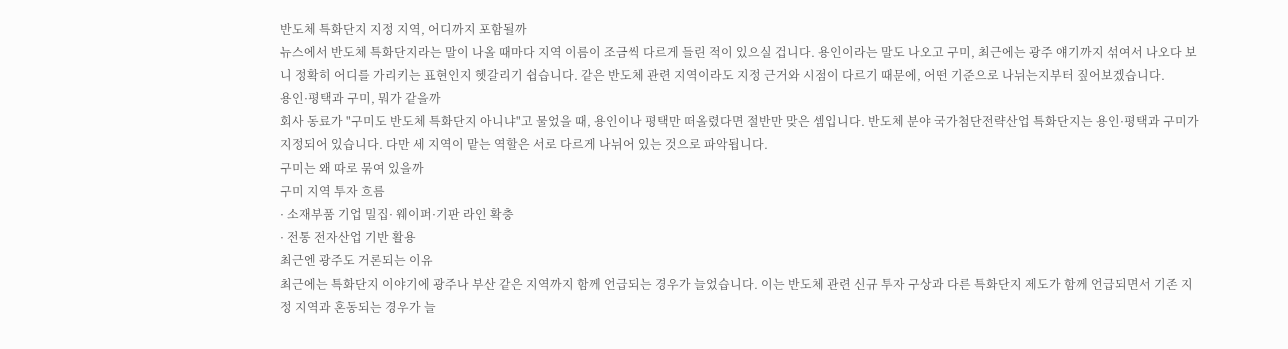반도체 특화단지 지정 지역, 어디까지 포함될까
뉴스에서 반도체 특화단지라는 말이 나올 때마다 지역 이름이 조금씩 다르게 들린 적이 있으실 겁니다. 용인이라는 말도 나오고 구미, 최근에는 광주 얘기까지 섞여서 나오다 보니 정확히 어디를 가리키는 표현인지 헷갈리기 쉽습니다. 같은 반도체 관련 지역이라도 지정 근거와 시점이 다르기 때문에, 어떤 기준으로 나뉘는지부터 짚어보겠습니다.
용인·평택과 구미, 뭐가 같을까
회사 동료가 "구미도 반도체 특화단지 아니냐"고 물었을 때, 용인이나 평택만 떠올렸다면 절반만 맞은 셈입니다. 반도체 분야 국가첨단전략산업 특화단지는 용인·평택과 구미가 지정되어 있습니다. 다만 세 지역이 맡는 역할은 서로 다르게 나뉘어 있는 것으로 파악됩니다.
구미는 왜 따로 묶여 있을까
구미 지역 투자 흐름
· 소재부품 기업 밀집· 웨이퍼·기판 라인 확충
· 전통 전자산업 기반 활용
최근엔 광주도 거론되는 이유
최근에는 특화단지 이야기에 광주나 부산 같은 지역까지 함께 언급되는 경우가 늘었습니다. 이는 반도체 관련 신규 투자 구상과 다른 특화단지 제도가 함께 언급되면서 기존 지정 지역과 혼동되는 경우가 늘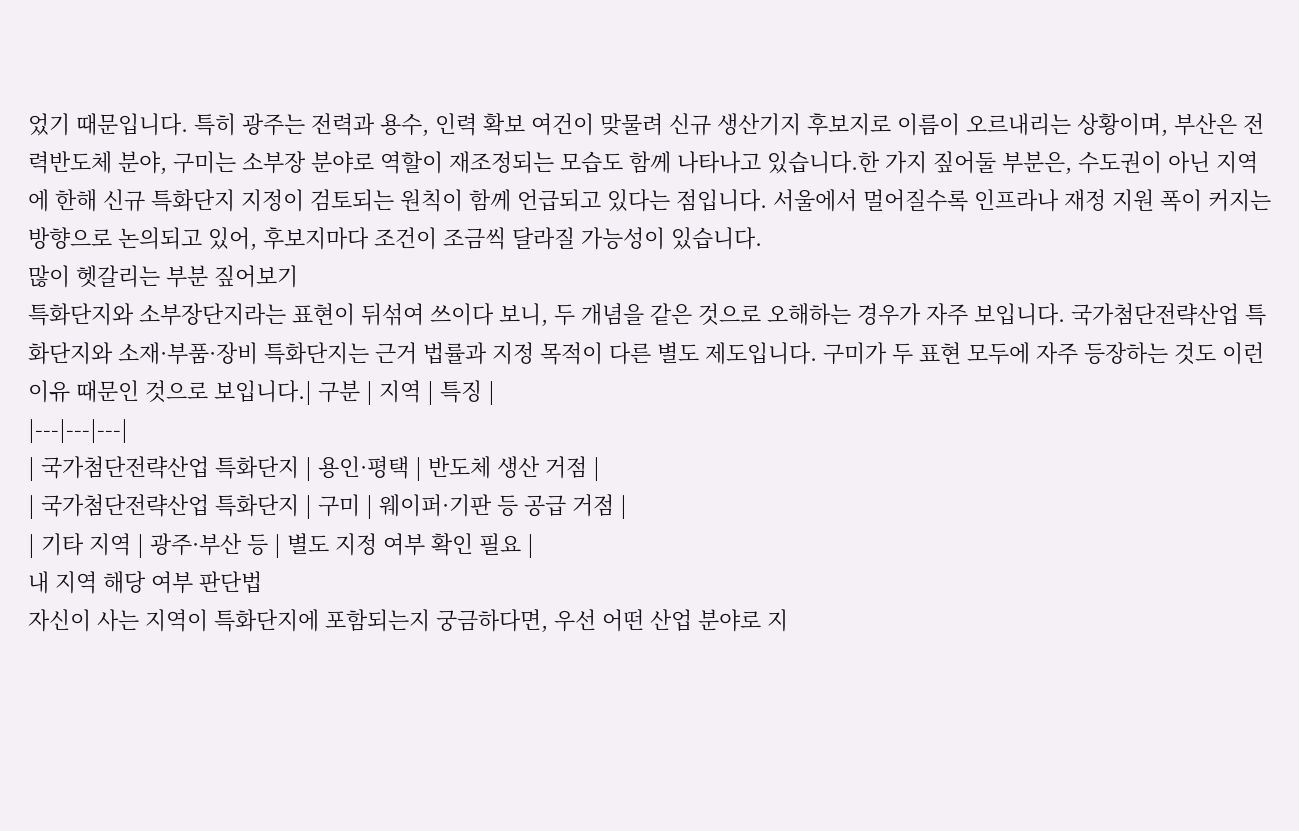었기 때문입니다. 특히 광주는 전력과 용수, 인력 확보 여건이 맞물려 신규 생산기지 후보지로 이름이 오르내리는 상황이며, 부산은 전력반도체 분야, 구미는 소부장 분야로 역할이 재조정되는 모습도 함께 나타나고 있습니다.한 가지 짚어둘 부분은, 수도권이 아닌 지역에 한해 신규 특화단지 지정이 검토되는 원칙이 함께 언급되고 있다는 점입니다. 서울에서 멀어질수록 인프라나 재정 지원 폭이 커지는 방향으로 논의되고 있어, 후보지마다 조건이 조금씩 달라질 가능성이 있습니다.
많이 헷갈리는 부분 짚어보기
특화단지와 소부장단지라는 표현이 뒤섞여 쓰이다 보니, 두 개념을 같은 것으로 오해하는 경우가 자주 보입니다. 국가첨단전략산업 특화단지와 소재·부품·장비 특화단지는 근거 법률과 지정 목적이 다른 별도 제도입니다. 구미가 두 표현 모두에 자주 등장하는 것도 이런 이유 때문인 것으로 보입니다.| 구분 | 지역 | 특징 |
|---|---|---|
| 국가첨단전략산업 특화단지 | 용인·평택 | 반도체 생산 거점 |
| 국가첨단전략산업 특화단지 | 구미 | 웨이퍼·기판 등 공급 거점 |
| 기타 지역 | 광주·부산 등 | 별도 지정 여부 확인 필요 |
내 지역 해당 여부 판단법
자신이 사는 지역이 특화단지에 포함되는지 궁금하다면, 우선 어떤 산업 분야로 지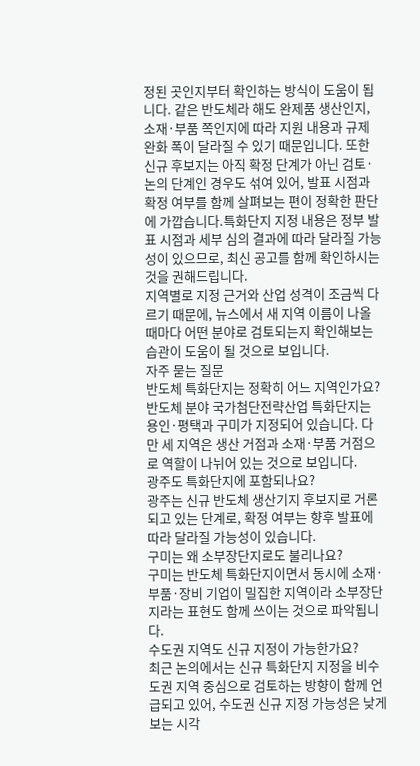정된 곳인지부터 확인하는 방식이 도움이 됩니다. 같은 반도체라 해도 완제품 생산인지, 소재·부품 쪽인지에 따라 지원 내용과 규제 완화 폭이 달라질 수 있기 때문입니다. 또한 신규 후보지는 아직 확정 단계가 아닌 검토·논의 단계인 경우도 섞여 있어, 발표 시점과 확정 여부를 함께 살펴보는 편이 정확한 판단에 가깝습니다.특화단지 지정 내용은 정부 발표 시점과 세부 심의 결과에 따라 달라질 가능성이 있으므로, 최신 공고를 함께 확인하시는 것을 권해드립니다.
지역별로 지정 근거와 산업 성격이 조금씩 다르기 때문에, 뉴스에서 새 지역 이름이 나올 때마다 어떤 분야로 검토되는지 확인해보는 습관이 도움이 될 것으로 보입니다.
자주 묻는 질문
반도체 특화단지는 정확히 어느 지역인가요?
반도체 분야 국가첨단전략산업 특화단지는 용인·평택과 구미가 지정되어 있습니다. 다만 세 지역은 생산 거점과 소재·부품 거점으로 역할이 나뉘어 있는 것으로 보입니다.
광주도 특화단지에 포함되나요?
광주는 신규 반도체 생산기지 후보지로 거론되고 있는 단계로, 확정 여부는 향후 발표에 따라 달라질 가능성이 있습니다.
구미는 왜 소부장단지로도 불리나요?
구미는 반도체 특화단지이면서 동시에 소재·부품·장비 기업이 밀집한 지역이라 소부장단지라는 표현도 함께 쓰이는 것으로 파악됩니다.
수도권 지역도 신규 지정이 가능한가요?
최근 논의에서는 신규 특화단지 지정을 비수도권 지역 중심으로 검토하는 방향이 함께 언급되고 있어, 수도권 신규 지정 가능성은 낮게 보는 시각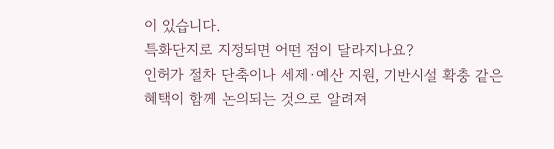이 있습니다.
특화단지로 지정되면 어떤 점이 달라지나요?
인허가 절차 단축이나 세제·예산 지원, 기반시설 확충 같은 혜택이 함께 논의되는 것으로 알려져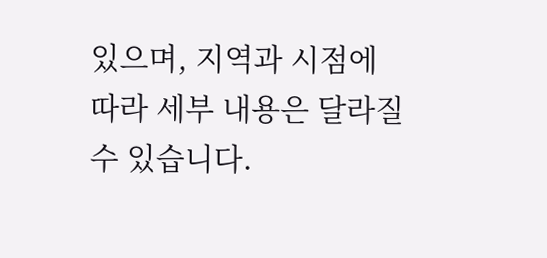있으며, 지역과 시점에 따라 세부 내용은 달라질 수 있습니다.